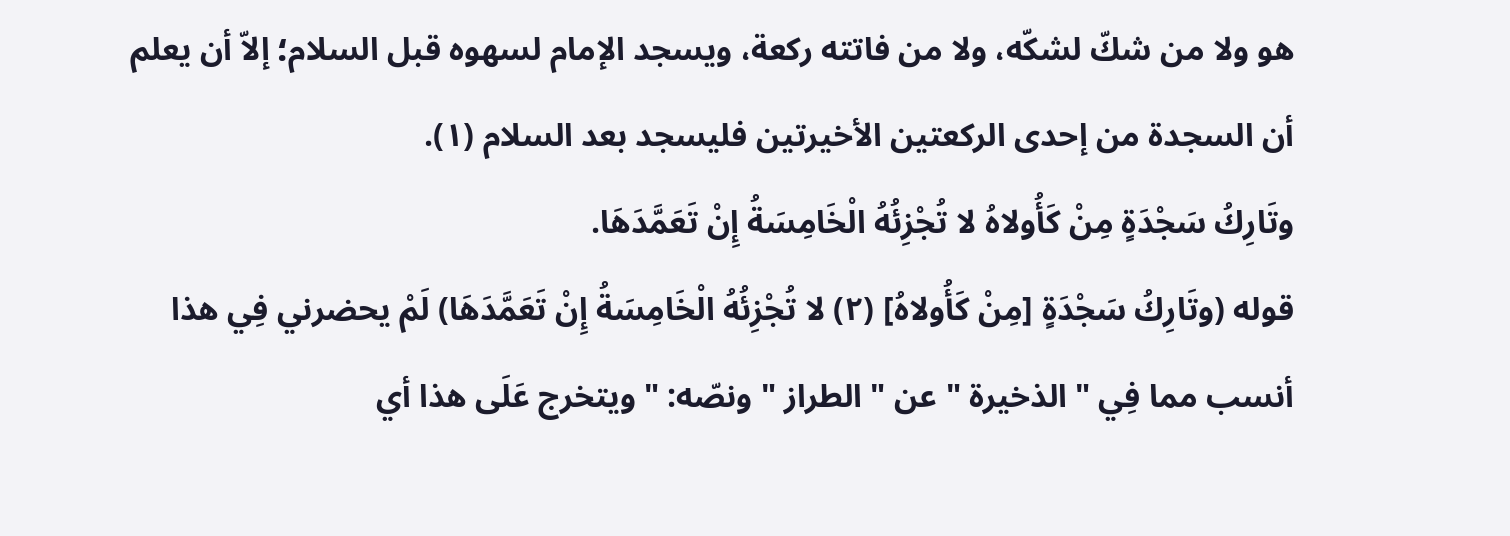هو ولا من شكّ لشكّه، ولا من فاتته ركعة، ويسجد الإمام لسهوه قبل السلام؛ إلاّ أن يعلم أن السجدة من إحدى الركعتين الأخيرتين فليسجد بعد السلام (١).
وتَارِكُ سَجْدَةٍ مِنْ كَأُولاهُ لا تُجْزِئُهُ الْخَامِسَةُ إِنْ تَعَمَّدَهَا.
قوله (وتَارِكُ سَجْدَةٍ [مِنْ كَأُولاهُ] (٢) لا تُجْزِئُهُ الْخَامِسَةُ إِنْ تَعَمَّدَهَا) لَمْ يحضرني فِي هذا أنسب مما فِي " الذخيرة " عن " الطراز " ونصّه: " ويتخرج عَلَى هذا أي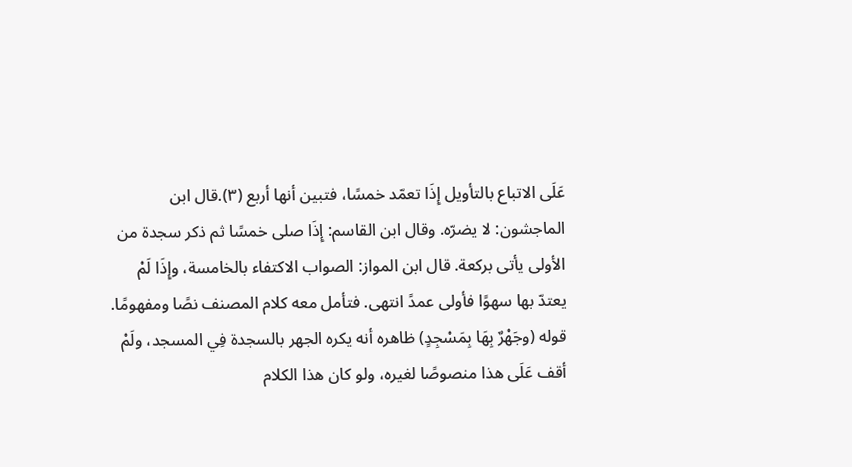عَلَى الاتباع بالتأويل إِذَا تعمّد خمسًا، فتبين أنها أربع (٣).قال ابن الماجشون: لا يضرّه. وقال ابن القاسم: إِذَا صلى خمسًا ثم ذكر سجدة من الأولى يأتى بركعة. قال ابن المواز: الصواب الاكتفاء بالخامسة، وإِذَا لَمْ يعتدّ بها سهوًا فأولى عمدً انتهى. فتأمل معه كلام المصنف نصًا ومفهومًا.
قوله (وجَهْرٌ بِهَا بِمَسْجِدٍ) ظاهره أنه يكره الجهر بالسجدة فِي المسجد، ولَمْ أقف عَلَى هذا منصوصًا لغيره، ولو كان هذا الكلام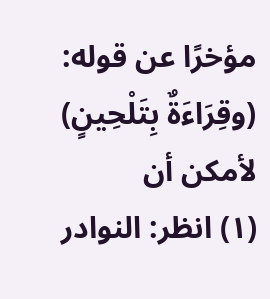مؤخرًا عن قوله: (وقِرَاءَةٌ بِتَلْحِينٍ) لأمكن أن
(١) انظر: النوادر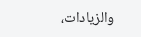والزيادات،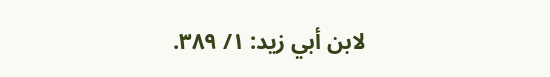لابن أبي زيد: ١/ ٣٨٩.